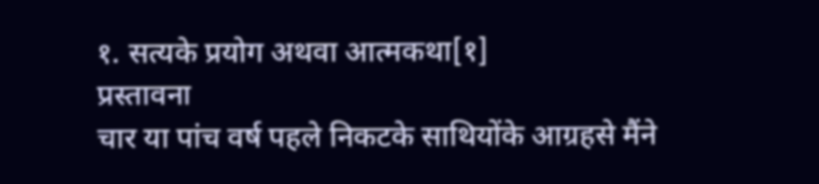१. सत्यके प्रयोग अथवा आत्मकथा[१]
प्रस्तावना
चार या पांच वर्ष पहले निकटके साथियोंके आग्रहसे मैंने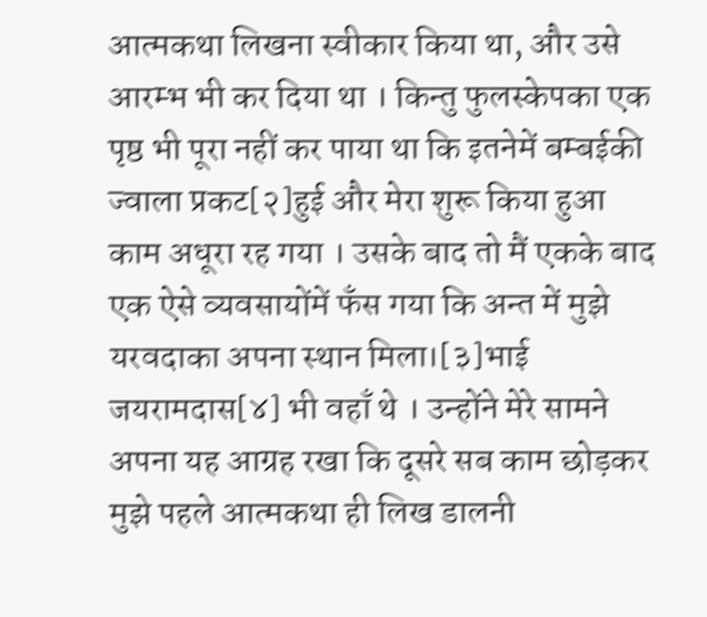आत्मकथा लिखना स्वीकार किया था, और उसे आरम्भ भी कर दिया था । किन्तु फुलस्केपका एक पृष्ठ भी पूरा नहीं कर पाया था कि इतनेमें बम्बईकी ज्वाला प्रकट[२]हुई और मेरा शुरू किया हुआ काम अधूरा रह गया । उसके बाद तो मैं एकके बाद एक ऐसे व्यवसायोंमें फँस गया कि अन्त में मुझे यरवदाका अपना स्थान मिला।[३]भाई जयरामदास[४] भी वहाँ थे । उन्होंने मेरे सामने अपना यह आग्रह रखा कि दूसरे सब काम छोड़कर मुझे पहले आत्मकथा ही लिख डालनी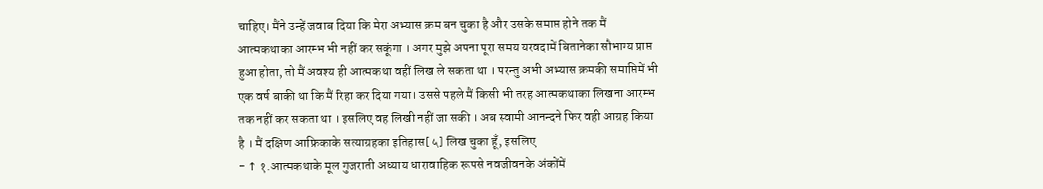चाहिए। मैंने उन्हें जवाब दिया कि मेरा अभ्यास क्रम बन चुका है और उसके समाप्त होने तक मैं आत्मकथाका आरम्भ भी नहीं कर सकूंगा । अगर मुझे अपना पूरा समय यरवदामें बितानेका सौभाग्य प्राप्त हुआ होता, तो मैं अवश्य ही आत्मकथा वहीं लिख ले सकता था । परन्तु अभी अभ्यास क्रमकी समाप्तिमें भी एक वर्ष बाकी था कि मैं रिहा कर दिया गया। उससे पहले मैं किसी भी तरह आत्मकथाका लिखना आरम्भ तक नहीं कर सकता था । इसलिए वह लिखी नहीं जा सकी । अब स्वामी आनन्दने फिर वही आग्रह किया है । मैं दक्षिण आफ्रिकाके सत्याग्रहका इतिहास[५] लिख चुका हूँ, इसलिए
- ↑ १.आत्मकथाके मूल गुजराती अध्याय धारावाहिक रूपसे नवजीवनके अंकोंमें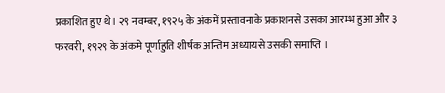प्रकाशित हुए थे। २९ नवम्बर, १९२५ के अंकमें प्रस्तावनाके प्रकाशनसे उसका आरम्भ हुआ और ३ फरवरी, १९२९ के अंकमे पूर्णाहुति शीर्षक अन्तिम अध्यायसे उसकी समाप्ति ।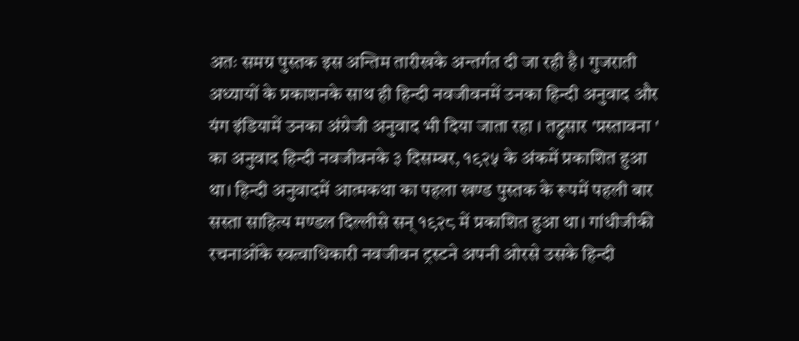अतः समग्र पुस्तक इस अन्तिम तारीखके अन्तर्गत दी जा रही है। गुजराती अध्यायों के प्रकाशनके साथ ही हिन्दी नवजीवनमें उनका हिन्दी अनुवाद और यंग इंडियामें उनका अंग्रेजी अनुवाद भी दिया जाता रहा । तद्नुसार 'प्रस्तावना ' का अनुवाद हिन्दी नवजीवनके ३ दिसम्बर, १९२५ के अंकमें प्रकाशित हुआ था। हिन्दी अनुवादमें आत्मकथा का पहला खण्ड पुस्तक के रूपमें पहली बार सस्ता साहित्य मण्डल दिल्लीसे सन् १९२८ में प्रकाशित हुआ था। गांधीजीकी रचनाओंके स्वत्वाधिकारी नवजीवन ट्रस्टने अपनी ओरसे उसके हिन्दी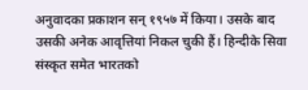अनुवादका प्रकाशन सन् १९५७ में किया। उसके बाद उसकी अनेक आवृत्तियां निकल चुकी हैं। हिन्दीके सिवा संस्कृत समेत भारतको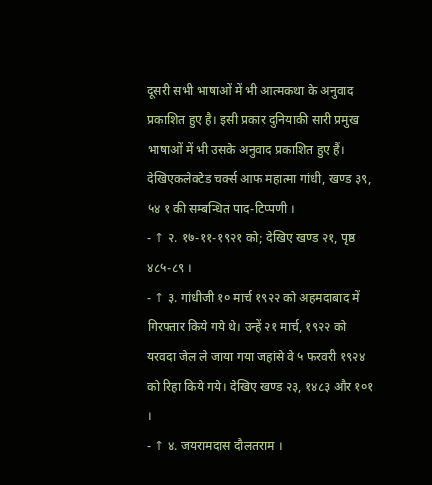दूसरी सभी भाषाओं में भी आत्मकथा के अनुवाद प्रकाशित हुए है। इसी प्रकार दुनियाकी सारी प्रमुख भाषाओं में भी उसके अनुवाद प्रकाशित हुए हैं। देखिएकलेक्टेड चर्क्स आफ महात्मा गांधी, खण्ड ३९, ५४ १ की सम्बन्धित पाद-टिप्पणी ।
- ↑ २. १७-११-१९२१ को; देखिए खण्ड २१, पृष्ठ ४८५-८९ ।
- ↑ ३. गांधीजी १० मार्च १९२२ को अहमदाबाद में गिरफ्तार किये गये थे। उन्हें २१ मार्च, १९२२ को यरवदा जेल ले जाया गया जहांसे वे ५ फरवरी १९२४ को रिहा किये गये। देखिए खण्ड २३, १४८३ और १०१ ।
- ↑ ४. जयरामदास दौलतराम ।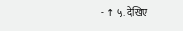- ↑ ५. देखिए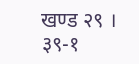खण्ड २९ ।
३९-१